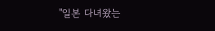"일본 다녀왔는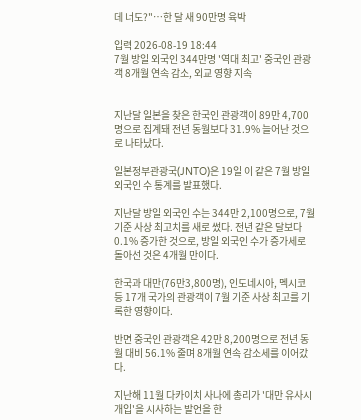데 너도?"…한 달 새 90만명 육박

입력 2026-08-19 18:44
7월 방일 외국인 344만명 '역대 최고' 중국인 관광객 8개월 연속 감소, 외교 영향 지속


지난달 일본을 찾은 한국인 관광객이 89만 4,700명으로 집계돼 전년 동월보다 31.9% 늘어난 것으로 나타났다.

일본정부관광국(JNTO)은 19일 이 같은 7월 방일 외국인 수 통계를 발표했다.

지난달 방일 외국인 수는 344만 2,100명으로, 7월 기준 사상 최고치를 새로 썼다. 전년 같은 달보다 0.1% 증가한 것으로, 방일 외국인 수가 증가세로 돌아선 것은 4개월 만이다.

한국과 대만(76만3,800명), 인도네시아, 멕시코 등 17개 국가의 관광객이 7월 기준 사상 최고를 기록한 영향이다.

반면 중국인 관광객은 42만 8,200명으로 전년 동월 대비 56.1% 줄며 8개월 연속 감소세를 이어갔다.

지난해 11월 다카이치 사나에 총리가 '대만 유사시 개입'을 시사하는 발언을 한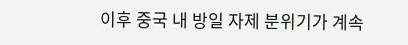이후 중국 내 방일 자제 분위기가 계속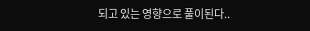되고 있는 영향으로 풀이된다..